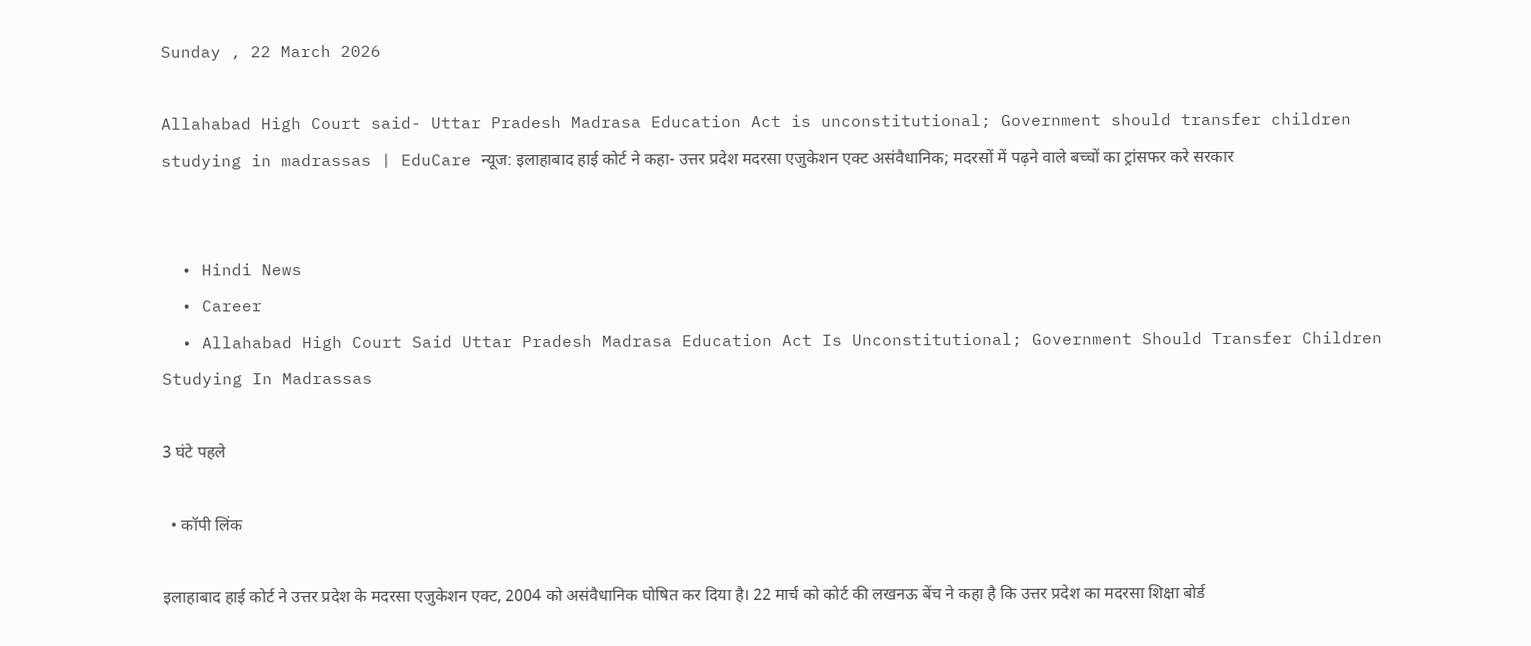Sunday , 22 March 2026

Allahabad High Court said- Uttar Pradesh Madrasa Education Act is unconstitutional; Government should transfer children studying in madrassas | EduCare न्यूज: इलाहाबाद हाई कोर्ट ने कहा- उत्तर प्रदेश मदरसा एजुकेशन एक्ट असंवैधानिक; मदरसों में पढ़ने वाले बच्चों का ट्रांसफर करे सरकार


  • Hindi News
  • Career
  • Allahabad High Court Said Uttar Pradesh Madrasa Education Act Is Unconstitutional; Government Should Transfer Children Studying In Madrassas

3 घंटे पहले

  • कॉपी लिंक

इलाहाबाद हाई कोर्ट ने उत्तर प्रदेश के मदरसा एजुकेशन एक्ट, 2004 को असंवैधानिक घोषित कर दिया है। 22 मार्च को कोर्ट की लखनऊ बेंच ने कहा है कि उत्तर प्रदेश का मदरसा शिक्षा बोर्ड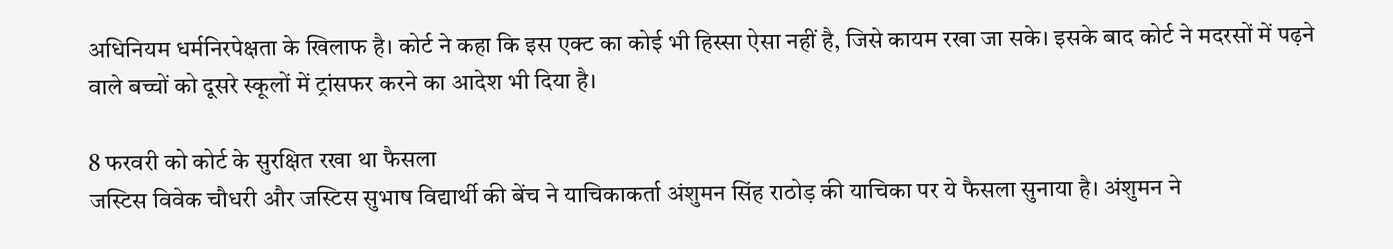अधिनियम धर्मनिरपेक्षता के खिलाफ है। कोर्ट ने कहा कि इस एक्ट का कोई भी हिस्सा ऐसा नहीं है, जिसे कायम रखा जा सके। इसके बाद कोर्ट ने मदरसों में पढ़ने वाले बच्चों को दूसरे स्कूलों में ट्रांसफर करने का आदेश भी दिया है।

8 फरवरी को कोर्ट के सुरक्षित रखा था फैसला
जस्टिस विवेक चौधरी और जस्टिस सुभाष विद्यार्थी की बेंच ने याचिकाकर्ता अंशुमन सिंह राठोड़ की याचिका पर ये फैसला सुनाया है। अंशुमन ने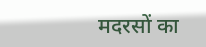मदरसों का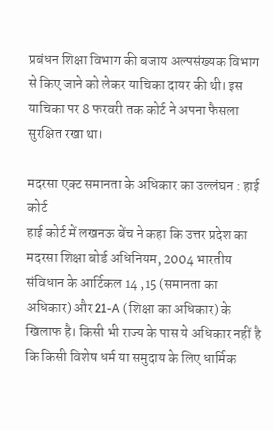प्रबंधन शिक्षा विभाग की बजाय अल्पसंख्यक विभाग से किए जाने को लेकर याचिका दायर की थी। इस याचिका पर 8 फरवरी तक कोर्ट ने अपना फैसला सुरक्षित रखा था।

मदरसा एक्ट समानता के अधिकार का उल्लंघन : हाई कोर्ट
हाई कोर्ट में लखनऊ बेंच ने कहा कि उत्तर प्रदेश का मदरसा शिक्षा बोर्ड अधिनियम, 2004 भारतीय संविधान के आर्टिकल 14 ,15 (समानता का अधिकार) और 21-A (शिक्षा का अधिकार) के खिलाफ है। किसी भी राज्य के पास ये अधिकार नहीं है कि किसी विशेष धर्म या समुदाय के लिए धार्मिक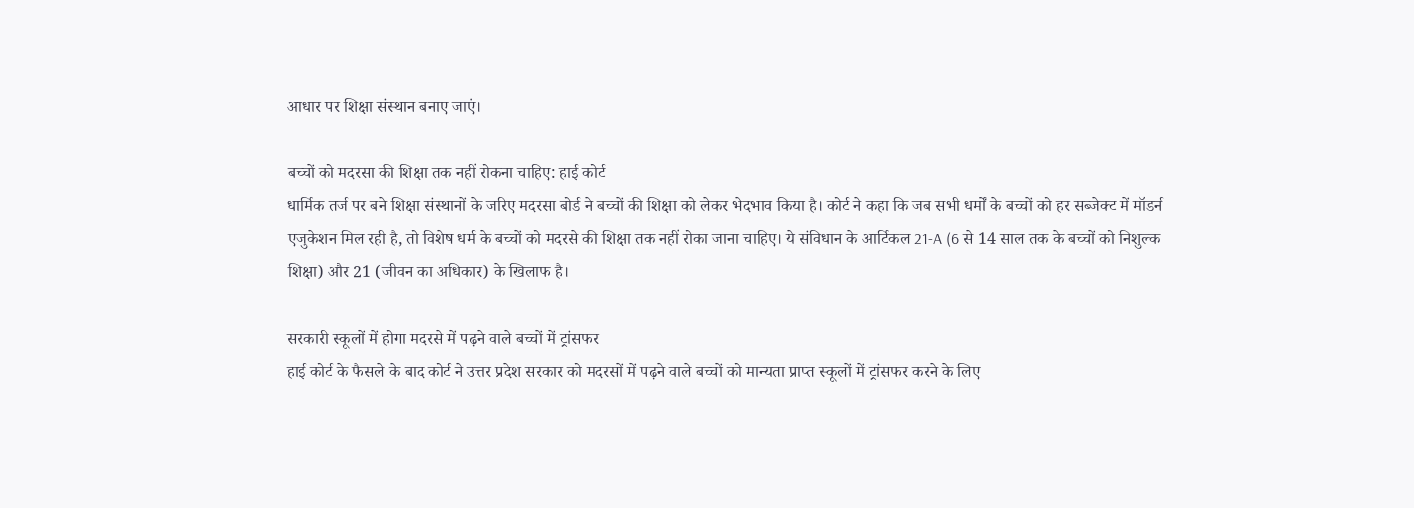आधार पर शिक्षा संस्थान बनाए जाएं।

बच्चों को मदरसा की शिक्षा तक नहीं रोकना चाहिए: हाई कोर्ट
धार्मिक तर्ज पर बने शिक्षा संस्थानों के जरिए मदरसा बोर्ड ने बच्चों की शिक्षा को लेकर भेदभाव किया है। कोर्ट ने कहा कि जब सभी धर्मों के बच्चों को हर सब्जेक्ट में मॉडर्न एजुकेशन मिल रही है, तो विशेष धर्म के बच्चों को मदरसे की शिक्षा तक नहीं रोका जाना चाहिए। ये संविधान के आर्टिकल 21-A (6 से 14 साल तक के बच्चों को निशुल्क शिक्षा) और 21 (जीवन का अधिकार) के खिलाफ है।

सरकारी स्कूलों में होगा मदरसे में पढ़ने वाले बच्चों में ट्रांसफर
हाई कोर्ट के फैसले के बाद कोर्ट ने उत्तर प्रदेश सरकार को मदरसों में पढ़ने वाले बच्चों को मान्यता प्राप्त स्कूलों में ट्रांसफर करने के लिए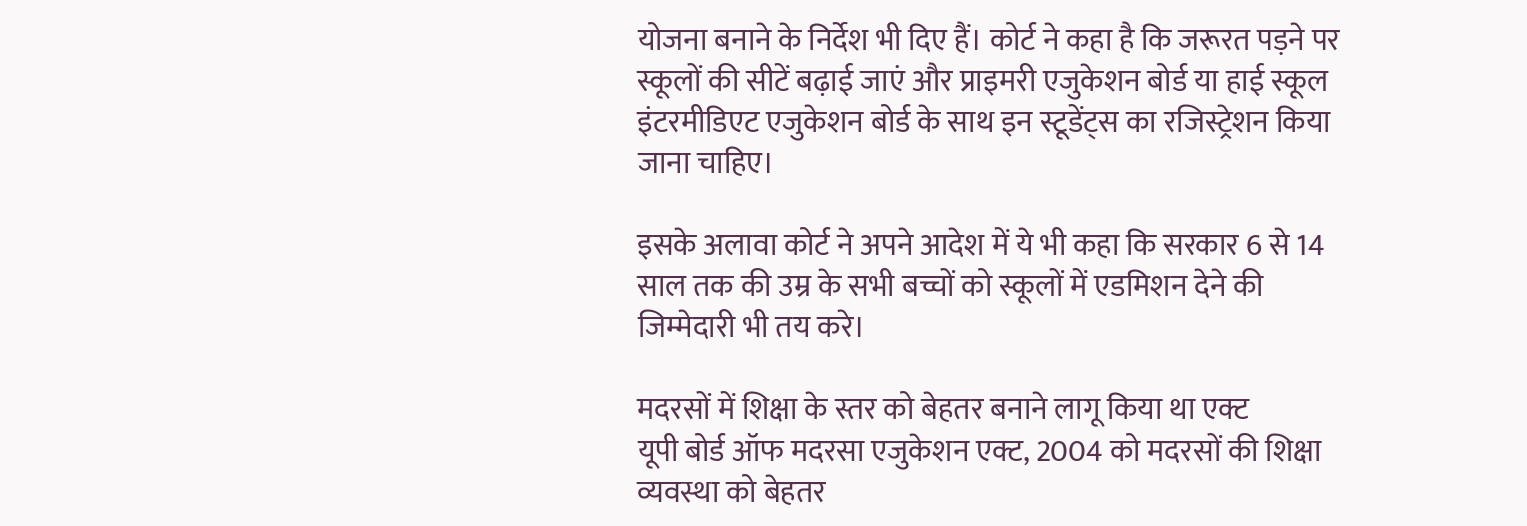योजना बनाने के निर्देश भी दिए हैं। कोर्ट ने कहा है कि जरूरत पड़ने पर स्कूलों की सीटें बढ़ाई जाएं और प्राइमरी एजुकेशन बोर्ड या हाई स्कूल इंटरमीडिएट एजुकेशन बोर्ड के साथ इन स्टूडेंट्स का रजिस्ट्रेशन किया जाना चाहिए।

इसके अलावा कोर्ट ने अपने आदेश में ये भी कहा कि सरकार 6 से 14 साल तक की उम्र के सभी बच्चों को स्कूलों में एडमिशन देने की जिम्मेदारी भी तय करे।

मदरसों में शिक्षा के स्तर को बेहतर बनाने लागू किया था एक्ट
यूपी बोर्ड ऑफ मदरसा एजुकेशन एक्ट, 2004 को मदरसों की शिक्षा व्यवस्था को बेहतर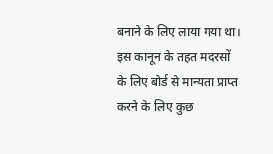बनाने के लिए लाया गया था। इस कानून के तहत मदरसों के लिए बोर्ड से मान्यता प्राप्त करने के लिए कुछ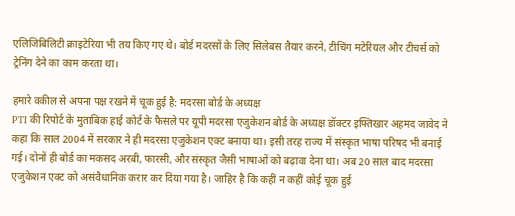एलिजिबिलिटी क्राइटेरिया भी तय किए गए थे। बोर्ड मदरसों के लिए सिलेबस तैयार करने, टीचिंग मटेरियल और टीचर्स को ट्रेनिंग देने का काम करता था।

हमारे वकील से अपना पक्ष रखने में चूक हुई है: मदरसा बोर्ड के अध्यक्ष
PTI की रिपोर्ट के मुताबिक हाई कोर्ट के फैसले पर यूपी मदरसा एजुकेशन बोर्ड के अध्यक्ष डॉक्टर इफ्तिखार अहमद जावेद ने कहा कि साल 2004 में सरकार ने ही मदरसा एजुकेशन एक्ट बनाया था। इसी तरह राज्य में संस्कृत भाषा परिषद भी बनाई गई। दोनों ही बोर्ड का मकसद अरबी, फारसी, और संस्कृत जैसी भाषाओं को बढ़ावा देना था। अब 20 साल बाद मदरसा एजुकेशन एक्ट को असंवैधानिक करार कर दिया गया है। जाहिर है कि कहीं न कहीं कोई चूक हुई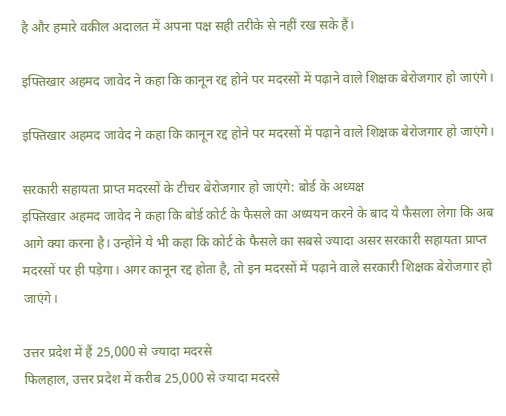है और हमारे वकील अदालत में अपना पक्ष सही तरीके से नहीं रख सके हैं।

इफ्तिखार अहमद जावेद ने कहा कि कानून रद्द होने पर मदरसों में पढ़ाने वाले शिक्षक बेरोजगार हो जाएंगे।

इफ्तिखार अहमद जावेद ने कहा कि कानून रद्द होने पर मदरसों में पढ़ाने वाले शिक्षक बेरोजगार हो जाएंगे।

सरकारी सहायता प्राप्त मदरसों के टीचर बेरोजगार हो जाएंगे: बोर्ड के अध्यक्ष
इफ्तिखार अहमद जावेद ने कहा कि बोर्ड कोर्ट के फैसले का अध्ययन करने के बाद ये फैसला लेगा कि अब आगे क्या करना है। उन्होंने ये भी कहा कि कोर्ट के फैसले का सबसे ज्यादा असर सरकारी सहायता प्राप्त मदरसों पर ही पड़ेगा। अगर कानून रद्द होता है, तो इन मदरसों में पढ़ाने वाले सरकारी शिक्षक बेरोजगार हो जाएंगे।

उत्तर प्रदेश में हैं 25,000 से ज्यादा मदरसे
फिलहाल, उत्तर प्रदेश में करीब 25,000 से ज्यादा मदरसे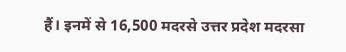हैं। इनमें से 16,500 मदरसे उत्तर प्रदेश मदरसा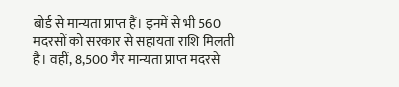बोर्ड से मान्यता प्राप्त हैं। इनमें से भी 560 मदरसों को सरकार से सहायता राशि मिलती है। वहीं, 8,500 गैर मान्यता प्राप्त मदरसे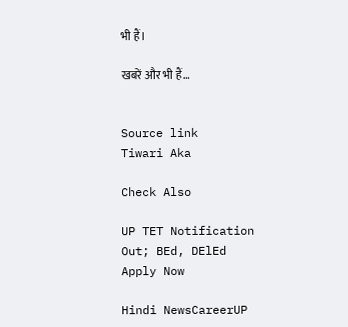भी हैं।

खबरें और भी हैं…


Source link
Tiwari Aka

Check Also

UP TET Notification Out; BEd, DElEd Apply Now

Hindi NewsCareerUP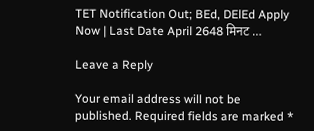TET Notification Out; BEd, DElEd Apply Now | Last Date April 2648 मिनट …

Leave a Reply

Your email address will not be published. Required fields are marked *